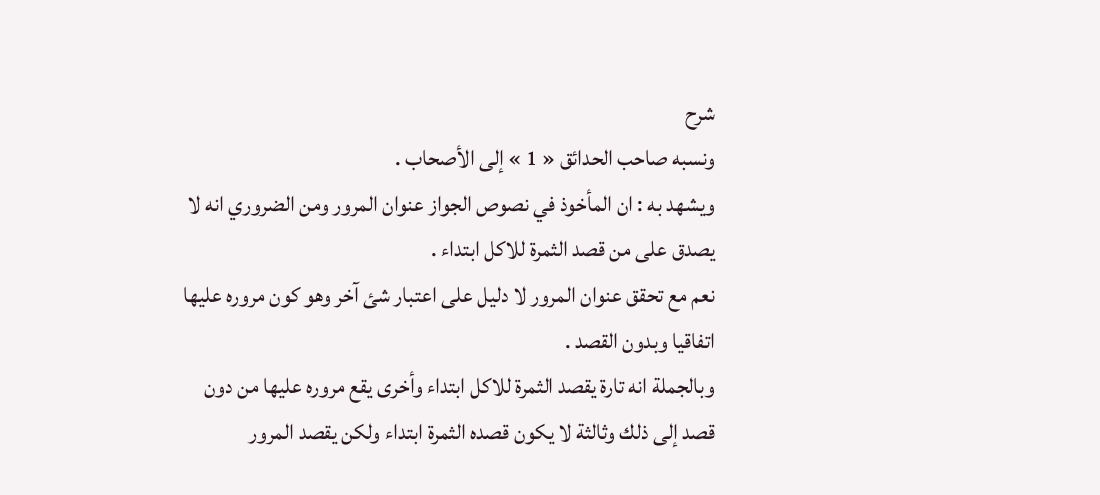شرح
ونسبه صاحب الحدائق « 1 » إلى الأصحاب .
ويشهد به : ان المأخوذ في نصوص الجواز عنوان المرور ومن الضروري انه لا يصدق على من قصد الثمرة للاكل ابتداء .
نعم مع تحقق عنوان المرور لا دليل على اعتبار شئ آخر وهو كون مروره عليها اتفاقيا وبدون القصد .
وبالجملة انه تارة يقصد الثمرة للاكل ابتداء وأخرى يقع مروره عليها من دون قصد إلى ذلك وثالثة لا يكون قصده الثمرة ابتداء ولكن يقصد المرور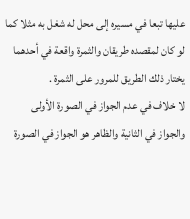عليها تبعا في مسيره إلى محل له شغل به مثلا كما لو كان لمقصده طريقان والثمرة واقعة في أحدهما يختار ذلك الطريق للمرور على الثمرة .
لا خلاف في عدم الجواز في الصورة الأولى والجواز في الثانية والظاهر هو الجواز في الصورة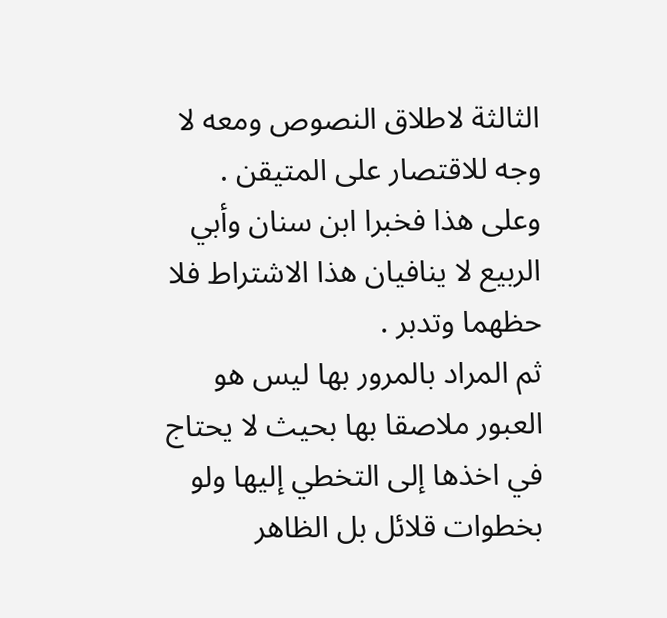الثالثة لاطلاق النصوص ومعه لا وجه للاقتصار على المتيقن .
وعلى هذا فخبرا ابن سنان وأبي الربيع لا ينافيان هذا الاشتراط فلا حظهما وتدبر .
ثم المراد بالمرور بها ليس هو العبور ملاصقا بها بحيث لا يحتاج في اخذها إلى التخطي إليها ولو بخطوات قلائل بل الظاهر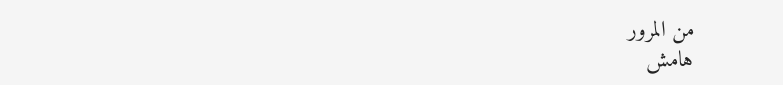من المرور
هامش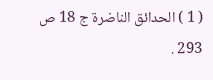( 1 ) الحدائق الناضرة ج 18 ص 293 .